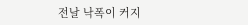전날 낙폭이 커지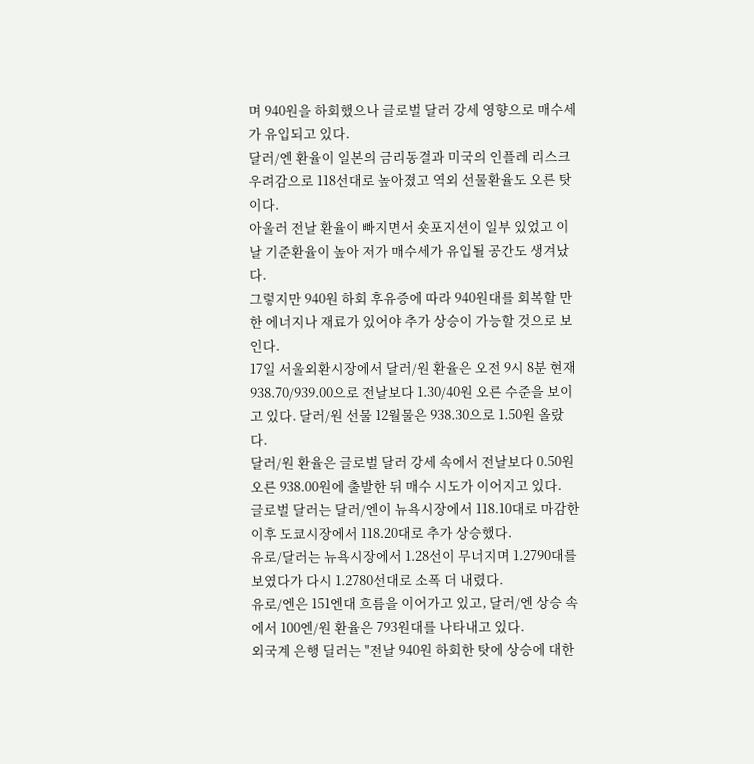며 940원을 하회했으나 글로벌 달러 강세 영향으로 매수세가 유입되고 있다.
달러/엔 환율이 일본의 금리동결과 미국의 인플레 리스크 우려감으로 118선대로 높아졌고 역외 선물환율도 오른 탓이다.
아울러 전날 환율이 빠지면서 숏포지션이 일부 있었고 이날 기준환율이 높아 저가 매수세가 유입될 공간도 생겨났다.
그렇지만 940원 하회 후유증에 따라 940원대를 회복할 만한 에너지나 재료가 있어야 추가 상승이 가능할 것으로 보인다.
17일 서울외환시장에서 달러/원 환율은 오전 9시 8분 현재 938.70/939.00으로 전날보다 1.30/40원 오른 수준을 보이고 있다. 달러/원 선물 12월물은 938.30으로 1.50원 올랐다.
달러/원 환율은 글로벌 달러 강세 속에서 전날보다 0.50원 오른 938.00원에 출발한 뒤 매수 시도가 이어지고 있다.
글로벌 달러는 달러/엔이 뉴욕시장에서 118.10대로 마감한 이후 도쿄시장에서 118.20대로 추가 상승했다.
유로/달러는 뉴욕시장에서 1.28선이 무너지며 1.2790대를 보였다가 다시 1.2780선대로 소폭 더 내렸다.
유로/엔은 151엔대 흐름을 이어가고 있고, 달러/엔 상승 속에서 100엔/원 환율은 793원대를 나타내고 있다.
외국계 은행 딜러는 "전날 940원 하회한 탓에 상승에 대한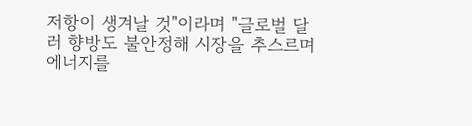저항이 생겨날 것"이라며 "글로벌 달러 향방도 불안정해 시장을 추스르며 에너지를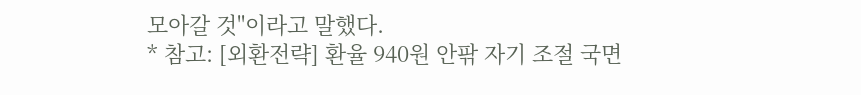모아갈 것"이라고 말했다.
* 참고: [외환전략] 환율 940원 안팎 자기 조절 국면